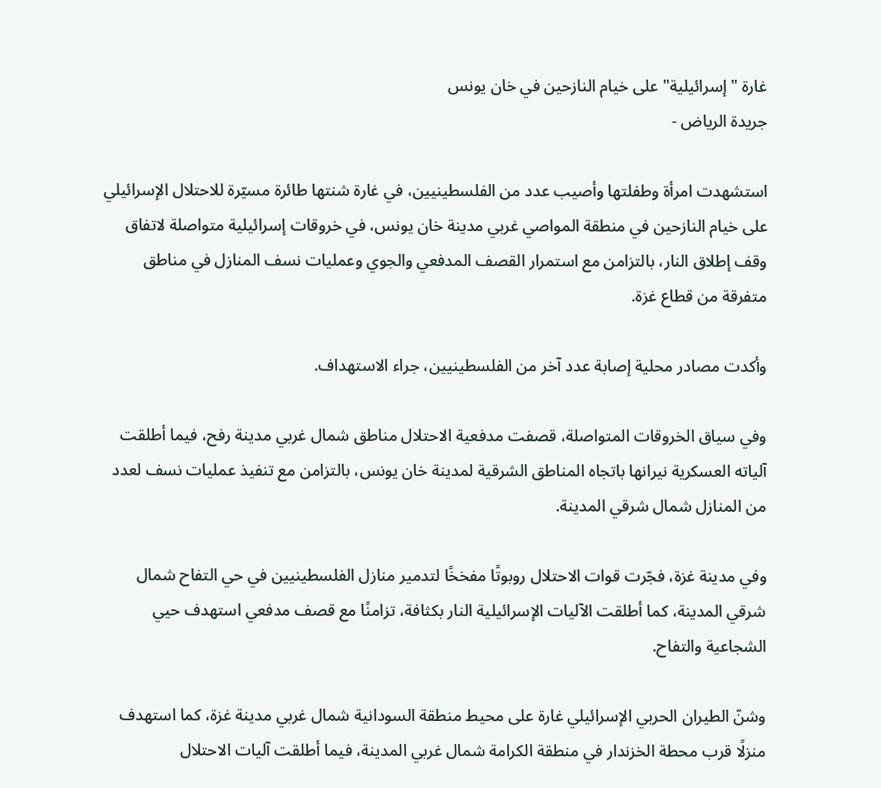غارة "إسرائيلية" على خيام النازحين في خان يونس
جريدة الرياض -

استشهدت امرأة وطفلتها وأصيب عدد من الفلسطينيين، في غارة شنتها طائرة مسيّرة للاحتلال الإسرائيلي على خيام النازحين في منطقة المواصي غربي مدينة خان يونس، في خروقات إسرائيلية متواصلة لاتفاق وقف إطلاق النار، بالتزامن مع استمرار القصف المدفعي والجوي وعمليات نسف المنازل في مناطق متفرقة من قطاع غزة.

وأكدت مصادر محلية إصابة عدد آخر من الفلسطينيين، جراء الاستهداف.

وفي سياق الخروقات المتواصلة، قصفت مدفعية الاحتلال مناطق شمال غربي مدينة رفح، فيما أطلقت آلياته العسكرية نيرانها باتجاه المناطق الشرقية لمدينة خان يونس، بالتزامن مع تنفيذ عمليات نسف لعدد من المنازل شمال شرقي المدينة.

وفي مدينة غزة، فجّرت قوات الاحتلال روبوتًا مفخخًا لتدمير منازل الفلسطينيين في حي التفاح شمال شرقي المدينة، كما أطلقت الآليات الإسرائيلية النار بكثافة، تزامنًا مع قصف مدفعي استهدف حيي الشجاعية والتفاح.

وشنّ الطيران الحربي الإسرائيلي غارة على محيط منطقة السودانية شمال غربي مدينة غزة، كما استهدف منزلًا قرب محطة الخزندار في منطقة الكرامة شمال غربي المدينة، فيما أطلقت آليات الاحتلال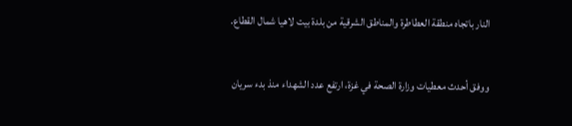النار باتجاه منطقة العطاطرة والمناطق الشرقية من بلدة بيت لاهيا شمال القطاع.

ووفق أحدث معطيات وزارة الصحة في غزة، ارتفع عدد الشهداء منذ بدء سريان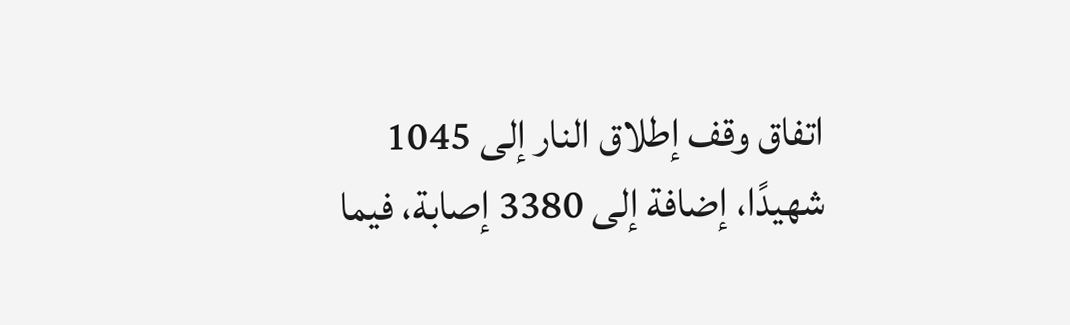اتفاق وقف إطلاق النار إلى 1045 شهيدًا، إضافة إلى 3380 إصابة، فيما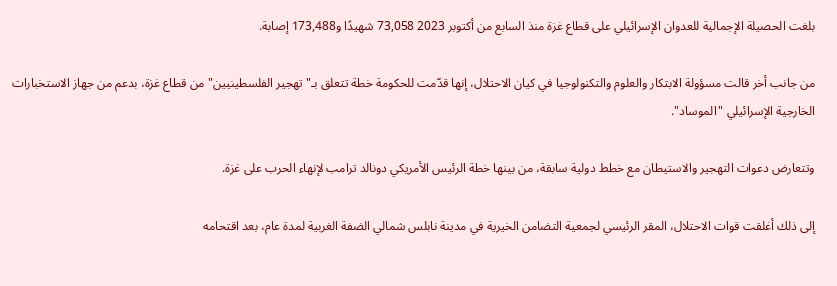بلغت الحصيلة الإجمالية للعدوان الإسرائيلي على قطاع غزة منذ السابع من أكتوبر 2023 73,058 شهيدًا و173,488 إصابة.

من جانب أخر قالت مسؤولة الابتكار والعلوم والتكنولوجيا في كيان الاحتلال، إنها قدّمت للحكومة خطة تتعلق بـ"تهجير الفلسطينيين" من قطاع غزة، بدعم من جهاز الاستخبارات الخارجية الإسرائيلي "الموساد".

وتتعارض دعوات التهجير والاستيطان مع خطط دولية سابقة، من بينها خطة الرئيس الأمريكي دونالد ترامب لإنهاء الحرب على غزة.

إلى ذلك أغلقت قوات الاحتلال، المقر الرئيسي لجمعية التضامن الخيرية في مدينة نابلس شمالي الضفة الغربية لمدة عام، بعد اقتحامه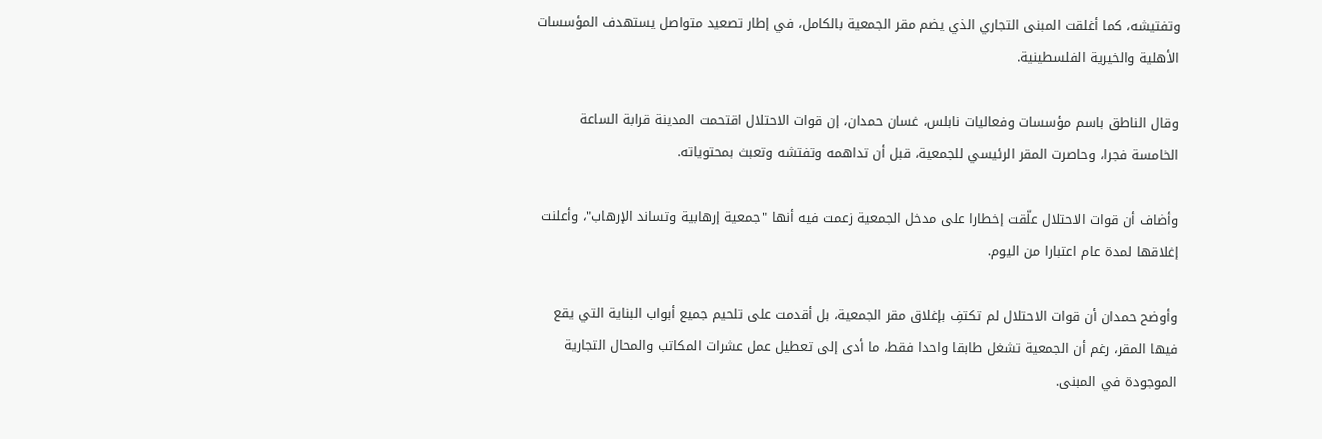وتفتيشه، كما أغلقت المبنى التجاري الذي يضم مقر الجمعية بالكامل، في إطار تصعيد متواصل يستهدف المؤسسات الأهلية والخيرية الفلسطينية.

وقال الناطق باسم مؤسسات وفعاليات نابلس، غسان حمدان، إن قوات الاحتلال اقتحمت المدينة قرابة الساعة الخامسة فجرا، وحاصرت المقر الرئيسي للجمعية، قبل أن تداهمه وتفتشه وتعبث بمحتوياته.

وأضاف أن قوات الاحتلال علّقت إخطارا على مدخل الجمعية زعمت فيه أنها "جمعية إرهابية وتساند الإرهاب"، وأعلنت إغلاقها لمدة عام اعتبارا من اليوم.

وأوضح حمدان أن قوات الاحتلال لم تكتفِ بإغلاق مقر الجمعية، بل أقدمت على تلحيم جميع أبواب البناية التي يقع فيها المقر، رغم أن الجمعية تشغل طابقا واحدا فقط، ما أدى إلى تعطيل عمل عشرات المكاتب والمحال التجارية الموجودة في المبنى.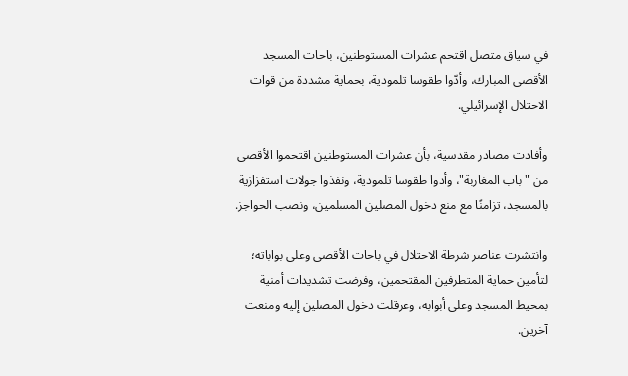في سياق متصل اقتحم عشرات المستوطنين، باحات المسجد الأقصى المبارك، وأدّوا طقوسا تلمودية، بحماية مشددة من قوات الاحتلال الإسرائيلي.

وأفادت مصادر مقدسية، بأن عشرات المستوطنين اقتحموا الأقصى من "باب المغاربة"، وأدوا طقوسا تلمودية، ونفذوا جولات استفزازية بالمسجد، تزامنًا مع منع دخول المصلين المسلمين، ونصب الحواجز.

وانتشرت عناصر شرطة الاحتلال في باحات الأقصى وعلى بواباته؛ لتأمين حماية المتطرفين المقتحمين، وفرضت تشديدات أمنية بمحيط المسجد وعلى أبوابه، وعرقلت دخول المصلين إليه ومنعت آخرين.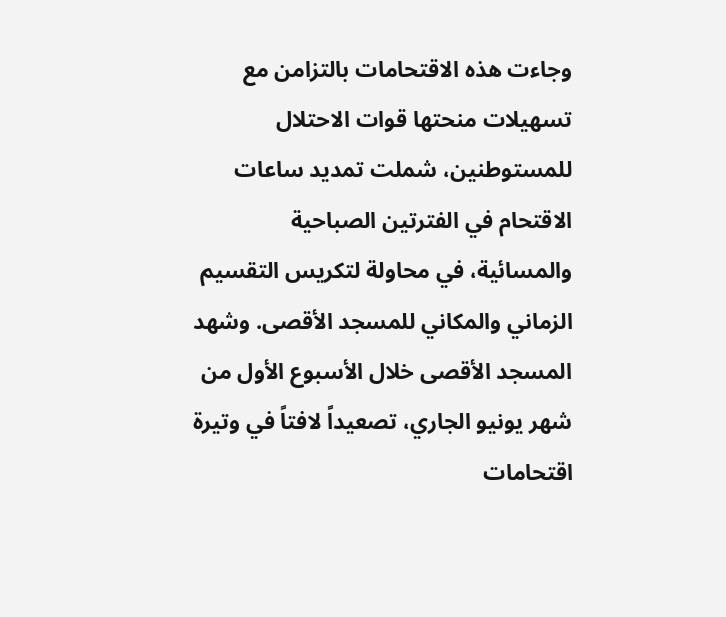وجاءت هذه الاقتحامات بالتزامن مع تسهيلات منحتها قوات الاحتلال للمستوطنين، شملت تمديد ساعات الاقتحام في الفترتين الصباحية والمسائية، في محاولة لتكريس التقسيم الزماني والمكاني للمسجد الأقصى. وشهد المسجد الأقصى خلال الأسبوع الأول من شهر يونيو الجاري، تصعيداً لافتاً في وتيرة اقتحامات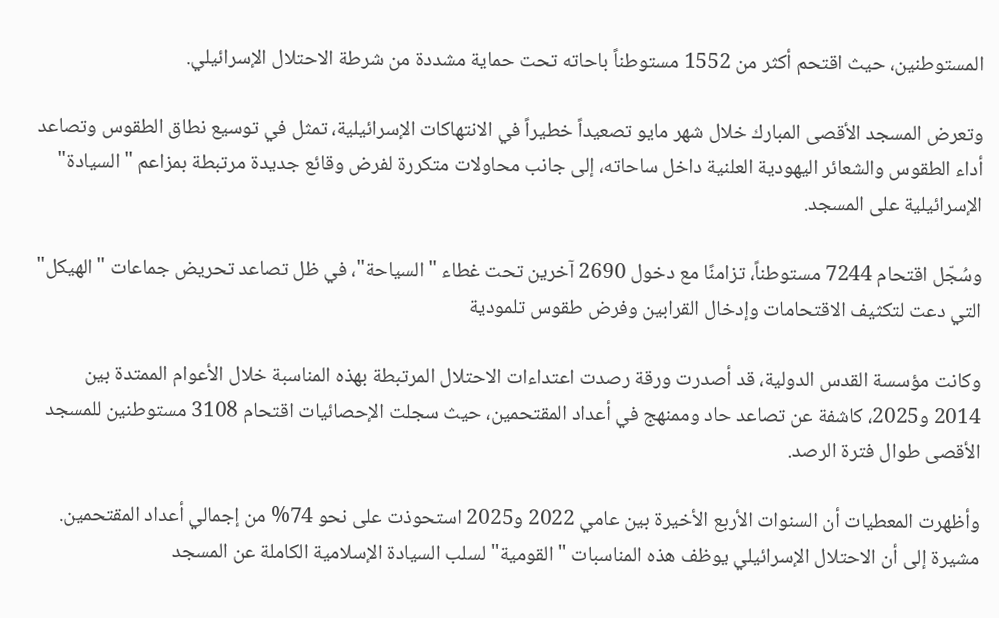المستوطنين، حيث اقتحم أكثر من 1552 مستوطناً باحاته تحت حماية مشددة من شرطة الاحتلال الإسرائيلي.

وتعرض المسجد الأقصى المبارك خلال شهر مايو تصعيداً خطيراً في الانتهاكات الإسرائيلية، تمثل في توسيع نطاق الطقوس وتصاعد أداء الطقوس والشعائر اليهودية العلنية داخل ساحاته، إلى جانب محاولات متكررة لفرض وقائع جديدة مرتبطة بمزاعم "السيادة" الإسرائيلية على المسجد.

وسُجّل اقتحام 7244 مستوطناً، تزامنًا مع دخول 2690 آخرين تحت غطاء "السياحة"، في ظل تصاعد تحريض جماعات "الهيكل" التي دعت لتكثيف الاقتحامات وإدخال القرابين وفرض طقوس تلمودية

وكانت مؤسسة القدس الدولية، قد أصدرت ورقة رصدت اعتداءات الاحتلال المرتبطة بهذه المناسبة خلال الأعوام الممتدة بين 2014 و2025، كاشفة عن تصاعد حاد وممنهج في أعداد المقتحمين، حيث سجلت الإحصائيات اقتحام 3108 مستوطنين للمسجد الأقصى طوال فترة الرصد.

وأظهرت المعطيات أن السنوات الأربع الأخيرة بين عامي 2022 و2025 استحوذت على نحو 74% من إجمالي أعداد المقتحمين. مشيرة إلى أن الاحتلال الإسرائيلي يوظف هذه المناسبات "القومية" لسلب السيادة الإسلامية الكاملة عن المسجد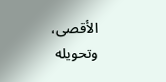الأقصى، وتحويله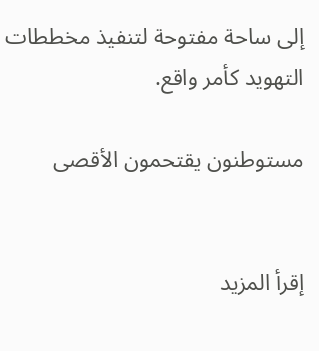إلى ساحة مفتوحة لتنفيذ مخططات التهويد كأمر واقع.

مستوطنون يقتحمون الأقصى


إقرأ المزيد